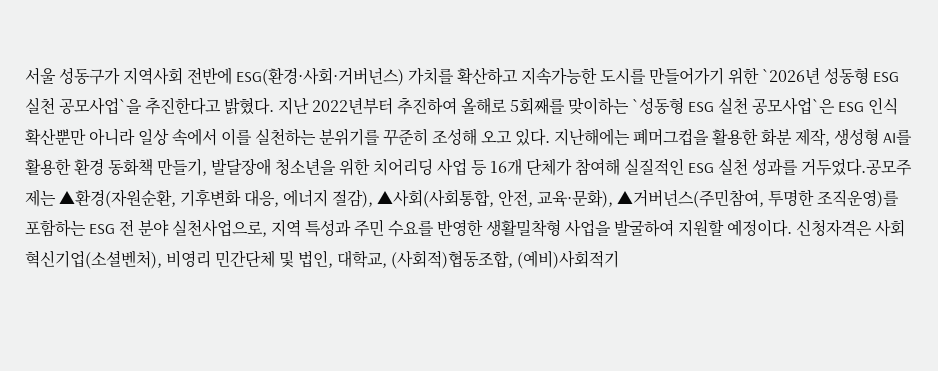서울 성동구가 지역사회 전반에 ESG(환경·사회·거버넌스) 가치를 확산하고 지속가능한 도시를 만들어가기 위한 `2026년 성동형 ESG 실천 공모사업`을 추진한다고 밝혔다. 지난 2022년부터 추진하여 올해로 5회째를 맞이하는 `성동형 ESG 실천 공모사업`은 ESG 인식 확산뿐만 아니라 일상 속에서 이를 실천하는 분위기를 꾸준히 조성해 오고 있다. 지난해에는 폐머그컵을 활용한 화분 제작, 생성형 AI를 활용한 환경 동화책 만들기, 발달장애 청소년을 위한 치어리딩 사업 등 16개 단체가 참여해 실질적인 ESG 실천 성과를 거두었다.공모주제는 ▲환경(자원순환, 기후변화 대응, 에너지 절감), ▲사회(사회통합, 안전, 교육·문화), ▲거버넌스(주민참여, 투명한 조직운영)를 포함하는 ESG 전 분야 실천사업으로, 지역 특성과 주민 수요를 반영한 생활밀착형 사업을 발굴하여 지원할 예정이다. 신청자격은 사회혁신기업(소셜벤처), 비영리 민간단체 및 법인, 대학교, (사회적)협동조합, (예비)사회적기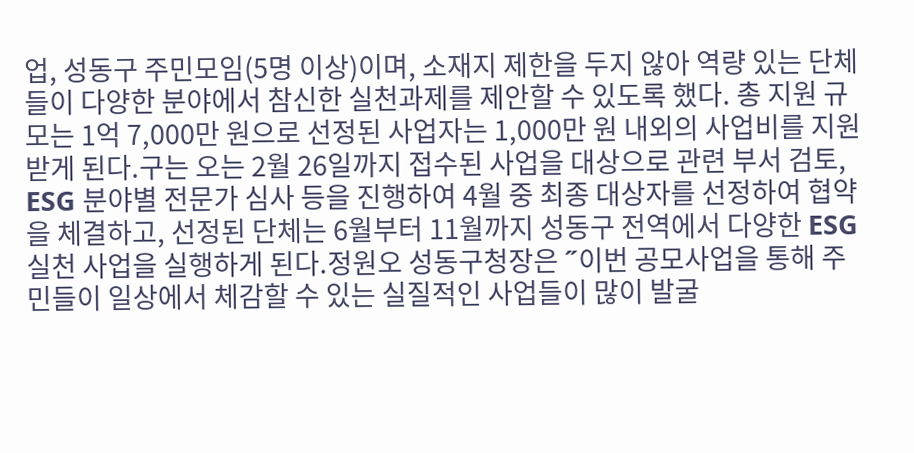업, 성동구 주민모임(5명 이상)이며, 소재지 제한을 두지 않아 역량 있는 단체들이 다양한 분야에서 참신한 실천과제를 제안할 수 있도록 했다. 총 지원 규모는 1억 7,000만 원으로 선정된 사업자는 1,000만 원 내외의 사업비를 지원받게 된다.구는 오는 2월 26일까지 접수된 사업을 대상으로 관련 부서 검토, ESG 분야별 전문가 심사 등을 진행하여 4월 중 최종 대상자를 선정하여 협약을 체결하고, 선정된 단체는 6월부터 11월까지 성동구 전역에서 다양한 ESG 실천 사업을 실행하게 된다.정원오 성동구청장은 ˝이번 공모사업을 통해 주민들이 일상에서 체감할 수 있는 실질적인 사업들이 많이 발굴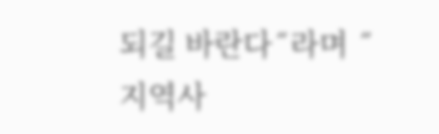되길 바란다˝라며 ˝지역사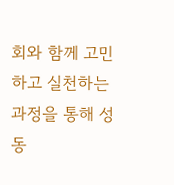회와 함께 고민하고 실천하는 과정을 통해 성동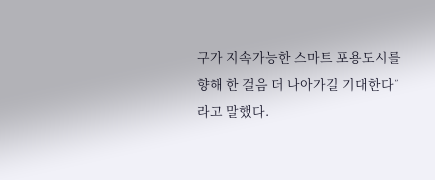구가 지속가능한 스마트 포용도시를 향해 한 걸음 더 나아가길 기대한다˝라고 말했다.